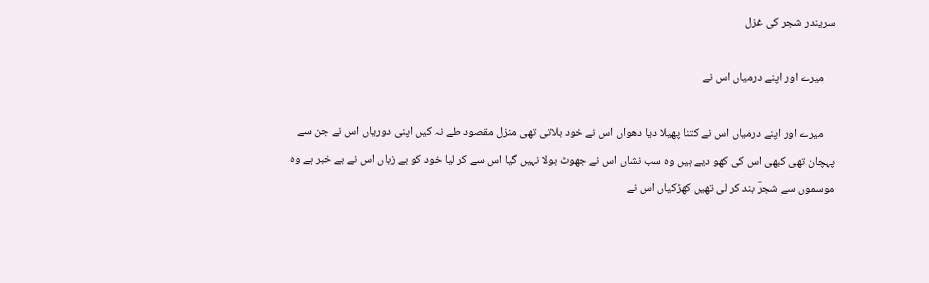سریندر شجر کی غزل

    میرے اور اپنے درمیاں اس نے

    میرے اور اپنے درمیاں اس نے کتنا پھیلا دیا دھواں اس نے خود بلاتی تھی منزل مقصود طے نہ کیں اپنی دوریاں اس نے جن سے پہچان تھی کبھی اس کی کھو دیے ہیں وہ سب نشاں اس نے جھوٹ بولا نہیں گیا اس سے کر لیا خود کو بے زباں اس نے بے خبر ہے وہ موسموں سے شجرؔ بند کر لی تھیں کھڑکیاں اس نے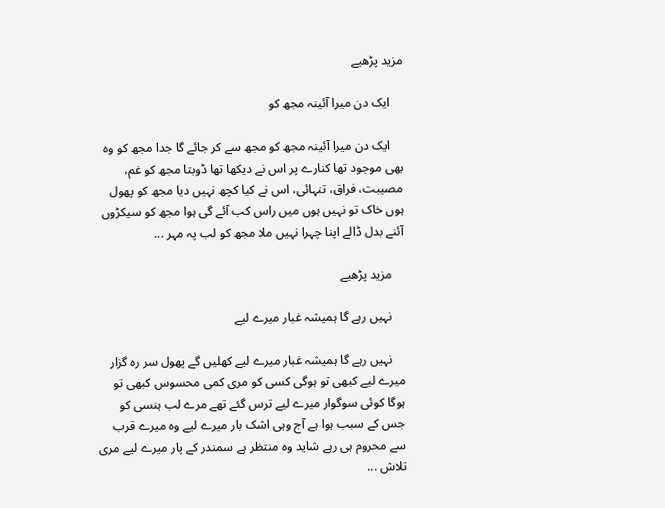مزید پڑھیے

    ایک دن میرا آئینہ مجھ کو

    ایک دن میرا آئینہ مجھ کو مجھ سے کر جائے گا جدا مجھ کو وہ بھی موجود تھا کنارے پر اس نے دیکھا تھا ڈوبتا مجھ کو غم، مصیبت، فراق، تنہائی، اس نے کیا کچھ نہیں دیا مجھ کو پھول ہوں خاک تو نہیں ہوں میں راس کب آئے گی ہوا مجھ کو سیکڑوں آئنے بدل ڈالے اپنا چہرا نہیں ملا مجھ کو لب پہ مہر ...

    مزید پڑھیے

    نہیں رہے گا ہمیشہ غبار میرے لیے

    نہیں رہے گا ہمیشہ غبار میرے لیے کھلیں گے پھول سر رہ گزار میرے لیے کبھی تو ہوگی کسی کو مری کمی محسوس کبھی تو ہوگا کوئی سوگوار میرے لیے ترس گئے تھے مرے لب ہنسی کو جس کے سبب ہوا ہے آج وہی اشک بار میرے لیے وہ میرے قرب سے محروم ہی رہے شاید وہ منتظر ہے سمندر کے پار میرے لیے مری تلاش ...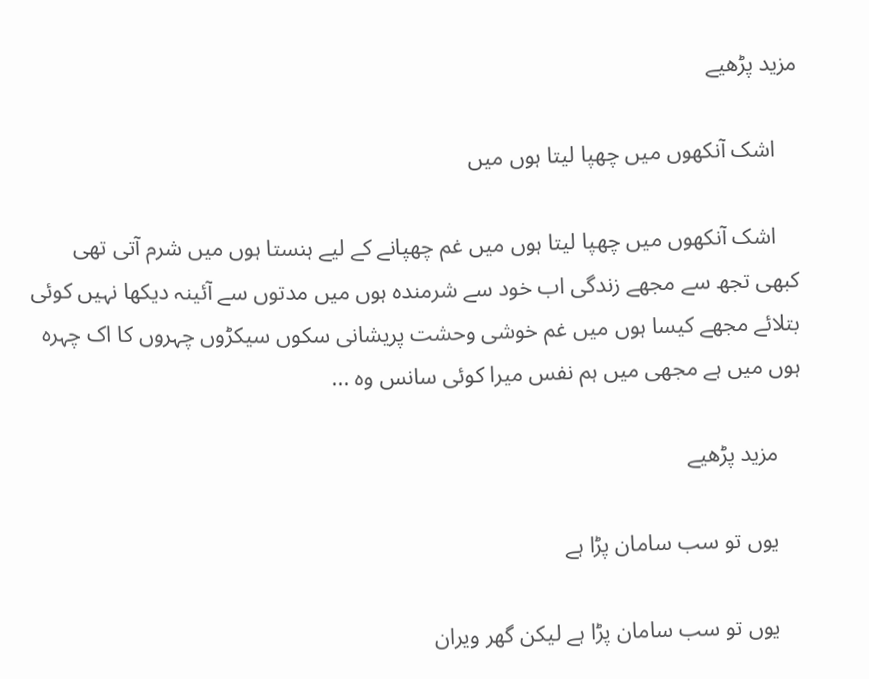مزید پڑھیے

    اشک آنکھوں میں چھپا لیتا ہوں میں

    اشک آنکھوں میں چھپا لیتا ہوں میں غم چھپانے کے لیے ہنستا ہوں میں شرم آتی تھی کبھی تجھ سے مجھے زندگی اب خود سے شرمندہ ہوں میں مدتوں سے آئینہ دیکھا نہیں کوئی بتلائے مجھے کیسا ہوں میں غم خوشی وحشت پریشانی سکوں سیکڑوں چہروں کا اک چہرہ ہوں میں ہے مجھی میں ہم نفس میرا کوئی سانس وہ ...

    مزید پڑھیے

    یوں تو سب سامان پڑا ہے

    یوں تو سب سامان پڑا ہے لیکن گھر ویران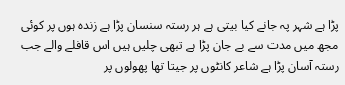پڑا ہے شہر پہ جانے کیا بیتی ہے ہر رستہ سنسان پڑا ہے زندہ ہوں پر کوئی مجھ میں مدت سے بے جان پڑا ہے تبھی چلیں ہیں اس قافلے والے جب رستہ آسان پڑا ہے شاعر کانٹوں پر جیتا تھا پھولوں پر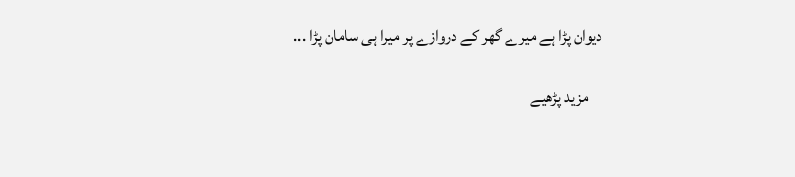دیوان پڑا ہے میرے گھر کے دروازے پر میرا ہی سامان پڑا ...

    مزید پڑھیے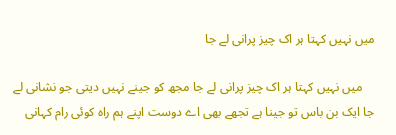میں نہیں کہتا ہر اک چیز پرانی لے جا

    میں نہیں کہتا ہر اک چیز پرانی لے جا مجھ کو جینے نہیں دیتی جو نشانی لے جا ایک بن باس تو جینا ہے تجھے بھی اے دوست اپنے ہم راہ کوئی رام کہانی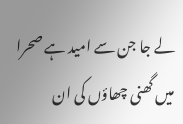لے جا جن سے امید ہے صحرا میں گھنی چھاؤں کی ان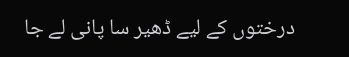درختوں کے لیے ڈھیر سا پانی لے جا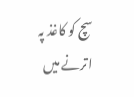سچ کو کاغذ پہ اترنے میں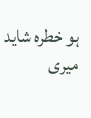ہو خطرہ شاید میری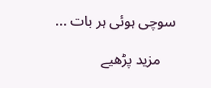سوچی ہوئی ہر بات ...

    مزید پڑھیے